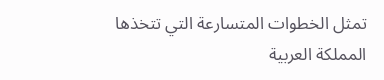تمثل الخطوات المتسارعة التي تتخذها المملكة العربية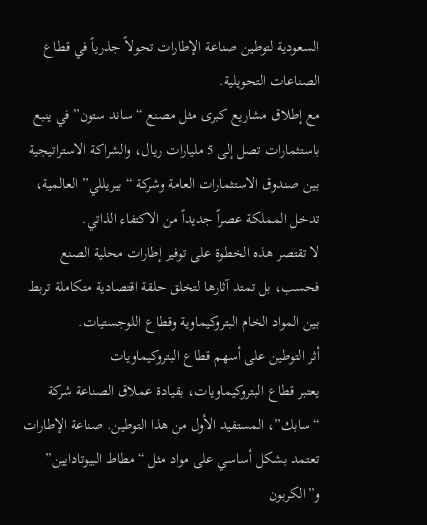السعودية لتوطين صناعة الإطارات تحولاً جذرياً في قطاع الصناعات التحويلية.
مع إطلاق مشاريع كبرى مثل مصنع “ساند ستون” في ينبع باستثمارات تصل إلى 5 مليارات ريال، والشراكة الاستراتيجية بين صندوق الاستثمارات العامة وشركة “بيريللي” العالمية، تدخل المملكة عصراً جديداً من الاكتفاء الذاتي.
لا تقتصر هذه الخطوة على توفير إطارات محلية الصنع فحسب، بل تمتد آثارها لتخلق حلقة اقتصادية متكاملة تربط بين المواد الخام البتروكيماوية وقطاع اللوجستيات.
أثر التوطين على أسهم قطاع البتروكيماويات
يعتبر قطاع البتروكيماويات، بقيادة عملاق الصناعة شركة “سابك”، المستفيد الأول من هذا التوطين. صناعة الإطارات تعتمد بشكل أساسي على مواد مثل “مطاط البيوتادايين” و”الكربون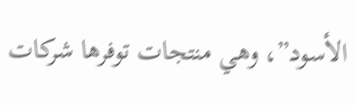الأسود”، وهي منتجات توفرها شركات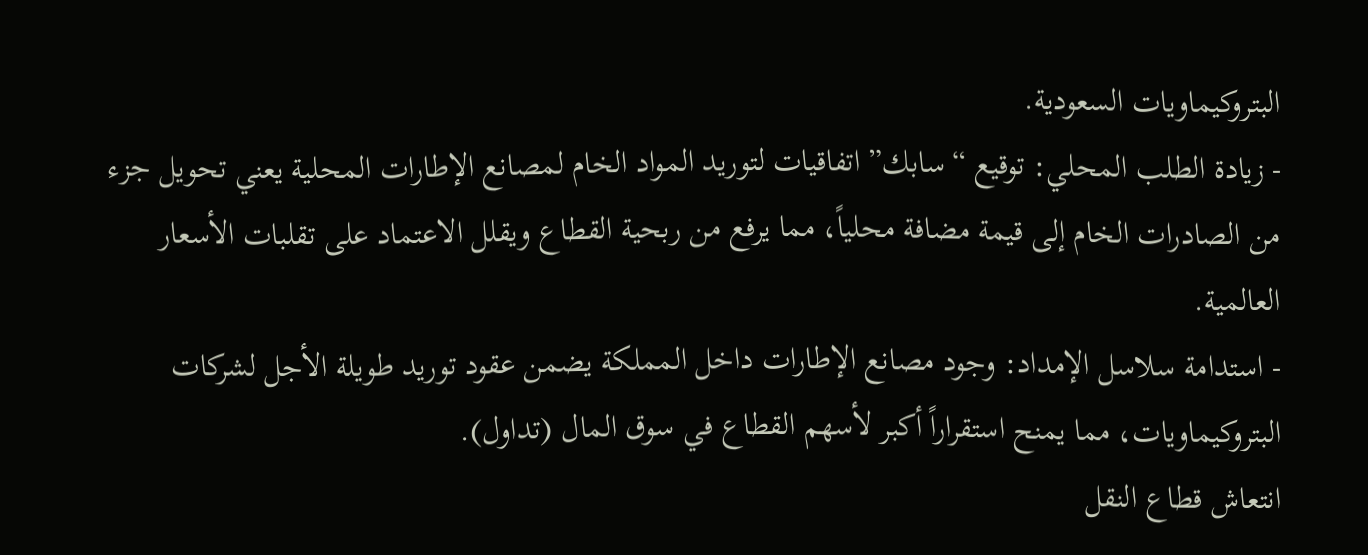البتروكيماويات السعودية.
- زيادة الطلب المحلي: توقيع “سابك” اتفاقيات لتوريد المواد الخام لمصانع الإطارات المحلية يعني تحويل جزء من الصادرات الخام إلى قيمة مضافة محلياً، مما يرفع من ربحية القطاع ويقلل الاعتماد على تقلبات الأسعار العالمية.
- استدامة سلاسل الإمداد: وجود مصانع الإطارات داخل المملكة يضمن عقود توريد طويلة الأجل لشركات البتروكيماويات، مما يمنح استقراراً أكبر لأسهم القطاع في سوق المال (تداول).
انتعاش قطاع النقل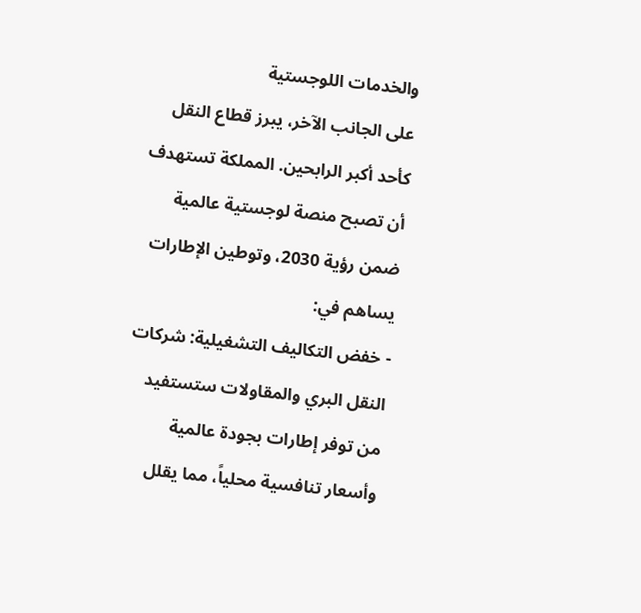والخدمات اللوجستية
على الجانب الآخر، يبرز قطاع النقل كأحد أكبر الرابحين. المملكة تستهدف أن تصبح منصة لوجستية عالمية ضمن رؤية 2030، وتوطين الإطارات يساهم في:
- خفض التكاليف التشغيلية: شركات النقل البري والمقاولات ستستفيد من توفر إطارات بجودة عالمية وأسعار تنافسية محلياً، مما يقلل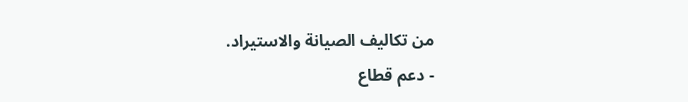من تكاليف الصيانة والاستيراد.
- دعم قطاع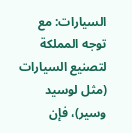السيارات: مع توجه المملكة لتصنيع السيارات (مثل لوسيد وسير)، فإن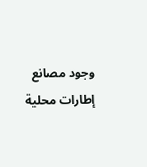وجود مصانع إطارات محلية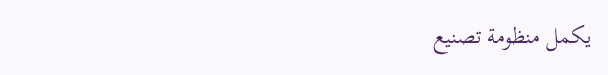يكمل منظومة تصنيع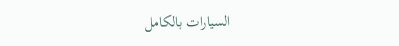السيارات بالكامل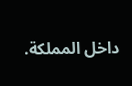داخل المملكة.